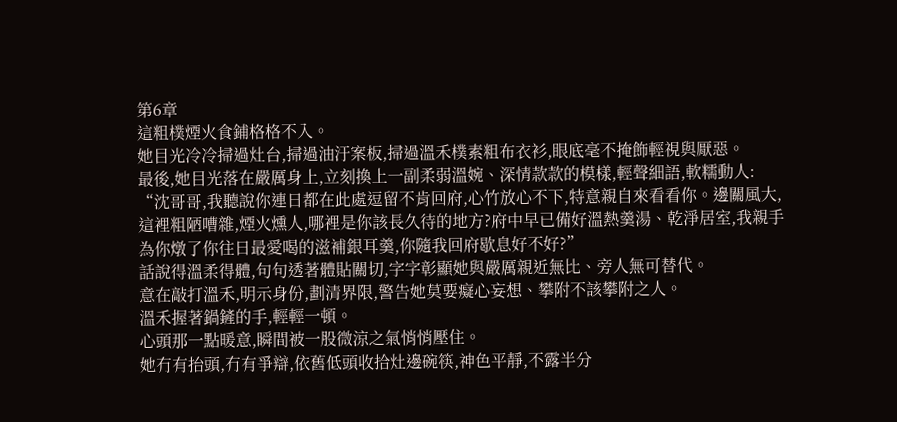第6章
這粗樸煙火食鋪格格不入。
她目光冷冷掃過灶台,掃過油汙案板,掃過溫禾樸素粗布衣衫,眼底毫不掩飾輕視與厭惡。
最後,她目光落在嚴厲身上,立刻換上一副柔弱溫婉、深情款款的模樣,輕聲細語,軟糯動人:
“沈哥哥,我聽說你連日都在此處逗留不肯回府,心竹放心不下,特意親自來看看你。邊關風大,這裡粗陋嘈雜,煙火燻人,哪裡是你該長久待的地方?府中早已備好溫熱羹湯、乾淨居室,我親手為你燉了你往日最愛喝的滋補銀耳羹,你隨我回府歇息好不好?”
話說得溫柔得體,句句透著體貼關切,字字彰顯她與嚴厲親近無比、旁人無可替代。
意在敲打溫禾,明示身份,劃清界限,警告她莫要癡心妄想、攀附不該攀附之人。
溫禾握著鍋鏟的手,輕輕一頓。
心頭那一點暖意,瞬間被一股微涼之氣悄悄壓住。
她冇有抬頭,冇有爭辯,依舊低頭收拾灶邊碗筷,神色平靜,不露半分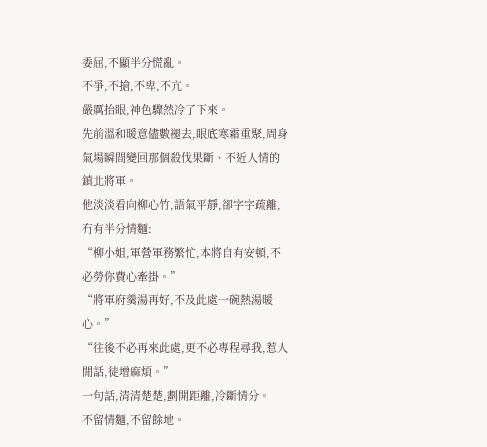委屈,不顯半分慌亂。
不爭,不搶,不卑,不亢。
嚴厲抬眼,神色驟然冷了下來。
先前溫和暖意儘數褪去,眼底寒霜重聚,周身氣場瞬間變回那個殺伐果斷、不近人情的鎮北將軍。
他淡淡看向柳心竹,語氣平靜,卻字字疏離,冇有半分情麵:
“柳小姐,軍營軍務繁忙,本將自有安頓,不必勞你費心牽掛。”
“將軍府羹湯再好,不及此處一碗熱湯暖心。”
“往後不必再來此處,更不必專程尋我,惹人閒話,徒增麻煩。”
一句話,清清楚楚,劃開距離,冷斷情分。
不留情麵,不留餘地。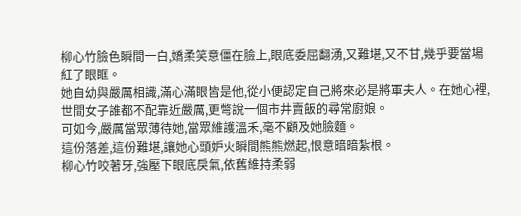柳心竹臉色瞬間一白,嬌柔笑意僵在臉上,眼底委屈翻湧,又難堪,又不甘,幾乎要當場紅了眼眶。
她自幼與嚴厲相識,滿心滿眼皆是他,從小便認定自己將來必是將軍夫人。在她心裡,世間女子誰都不配靠近嚴厲,更彆說一個市井賣飯的尋常廚娘。
可如今,嚴厲當眾薄待她,當眾維護溫禾,毫不顧及她臉麵。
這份落差,這份難堪,讓她心頭妒火瞬間熊熊燃起,恨意暗暗紮根。
柳心竹咬著牙,強壓下眼底戾氣,依舊維持柔弱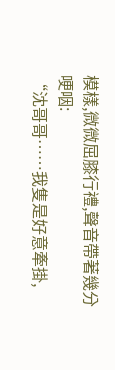模樣,微微屈膝行禮,聲音帶著幾分哽咽:
“沈哥哥……我隻是好意牽掛,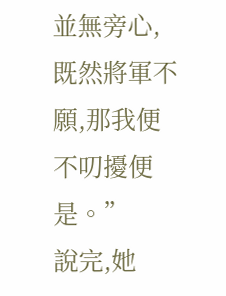並無旁心,既然將軍不願,那我便不叨擾便是。”
說完,她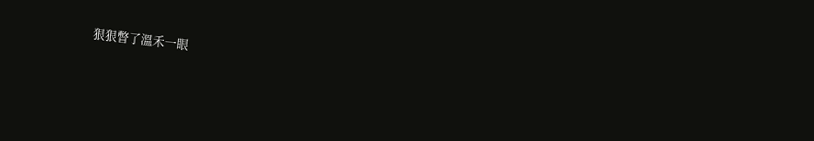狠狠瞥了溫禾一眼